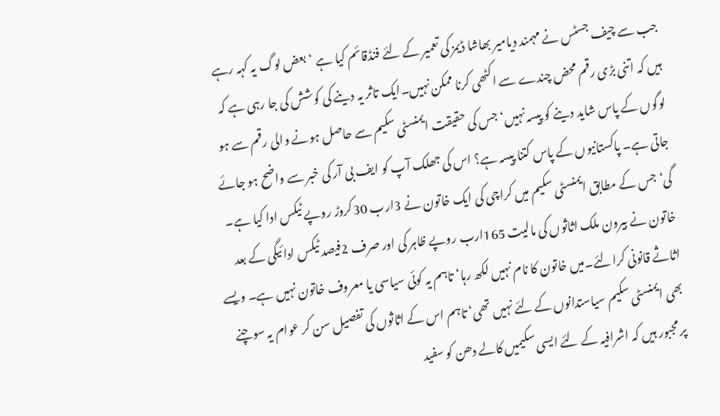جب سے چیف جسٹس نے مہمند دیامیر بھاشا ڈیمز کی تعمیر کے لئے فنڈقائم کیا ہے ‘ بعض لوگ یہ کہہ رہے ہیں کہ اتنی بڑی رقم محض چندے سے اکٹھی کرنا ممکن نہیں۔ایک تاثر یہ دینے کی کوشش کی جا رہی ہے کہ لوگوں کے پاس شاید دینے کو پیسہ نہیں‘ جس کی حقیقت ایمنسٹی سکیم سے حاصل ہونے والی رقم سے ہو جاتی ہے۔ پاکستانیوں کے پاس کتنا پیسہ ہے؟ اس کی جھلک آپ کو ایف بی آر کی خبر سے واضح ہو جائے گی‘ جس کے مطابق ایمنسٹی سکیم میں کراچی کی ایک خاتون نے 3ارب 30کروڑ روپے ٹیکس ادا کیا ہے۔ خاتون نے بیرون ملک اثاثوں کی مالیت 165ارب روپے ظاہر کی اور صرف 2فیصد ٹیکس ادائیگی کے بعد اثاثے قانونی کرالئے۔میں خاتون کا نام نہیں لکھ رہا‘ تاہم یہ کوئی سیاسی یا معروف خاتون نہیں ہے۔ ویسے بھی ایمنسٹی سکیم سیاستدانوں کے لئے نہیں تھی‘ تاہم اس کے اثاثوں کی تفصیل سن کر عوام یہ سوچنے پر مجبور ہیں کہ اشرافیہ کے لئے ایسی سکیمیں کالے دھن کو سفید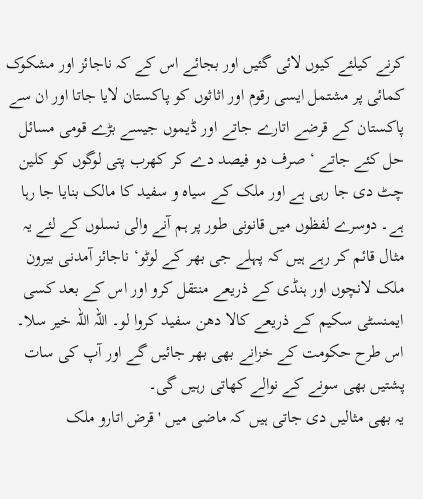کرنے کیلئے کیوں لائی گئیں اور بجائے اس کے کہ ناجائز اور مشکوک کمائی پر مشتمل ایسی رقوم اور اثاثوں کو پاکستان لایا جاتا اور ان سے پاکستان کے قرضے اتارے جاتے اور ڈیموں جیسے بڑے قومی مسائل حل کئے جاتے ‘ صرف دو فیصد دے کر کھرب پتی لوگوں کو کلین چٹ دی جا رہی ہے اور ملک کے سیاہ و سفید کا مالک بنایا جا رہا ہے۔ دوسرے لفظوں میں قانونی طور پر ہم آنے والی نسلوں کے لئے یہ مثال قائم کر رہے ہیں کہ پہلے جی بھر کے لوٹو‘ ناجائز آمدنی بیرون ملک لانچوں اور ہنڈی کے ذریعے منتقل کرو اور اس کے بعد کسی ایمنسٹی سکیم کے ذریعے کالا دھن سفید کروا لو۔ اللہ اللہ خیر سلا۔ اس طرح حکومت کے خزانے بھی بھر جائیں گے اور آپ کی سات پشتیں بھی سونے کے نوالے کھاتی رہیں گی۔
یہ بھی مثالیں دی جاتی ہیں کہ ماضی میں 'قرض اتارو ملک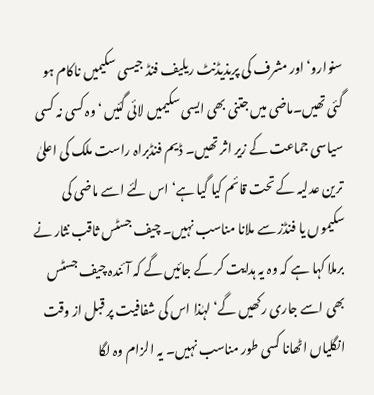سنوارو‘ اور مشرف کی پریذیڈنٹ ریلیف فنڈ جیسی سکیمیں ناکام ہو گئی تھیں۔ماضی میں جتنی بھی ایسی سکیمیں لائی گئیں ‘وہ کسی نہ کسی سیاسی جماعت کے زیر اثر تھیں۔ ڈیم فنڈبراہ راست ملک کی اعلیٰ ترین عدلیہ کے تحت قائم کیا گیا ہے‘ اس لئے اسے ماضی کی سکیموں یا فنڈز سے ملانا مناسب نہیں۔ چیف جسٹس ثاقب نثار نے برملا کہا ہے کہ وہ یہ ہدایت کر کے جائیں گے کہ آئندہ چیف جسٹس بھی اسے جاری رکھیں گے‘ لہٰذا اس کی شفافیت پر قبل از وقت انگلیاں اٹھانا کسی طور مناسب نہیں۔ یہ الزام وہ لگا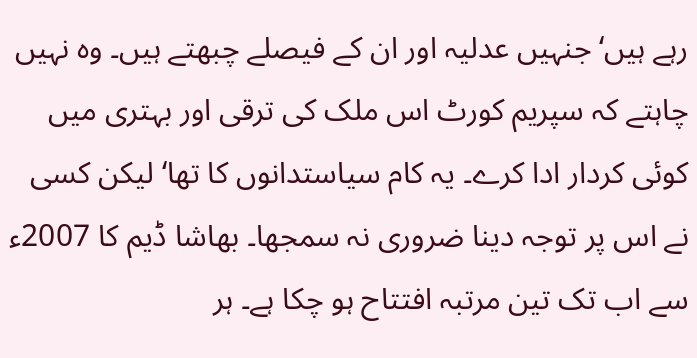رہے ہیں‘ جنہیں عدلیہ اور ان کے فیصلے چبھتے ہیں۔ وہ نہیں چاہتے کہ سپریم کورٹ اس ملک کی ترقی اور بہتری میں کوئی کردار ادا کرے۔ یہ کام سیاستدانوں کا تھا‘ لیکن کسی نے اس پر توجہ دینا ضروری نہ سمجھا۔ بھاشا ڈیم کا 2007ء سے اب تک تین مرتبہ افتتاح ہو چکا ہے۔ ہر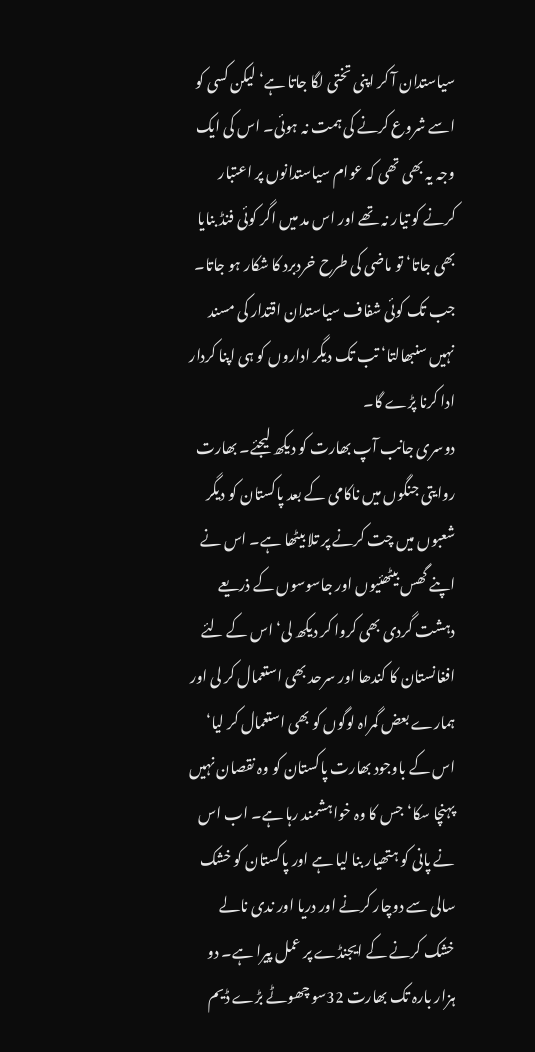سیاستدان آ کر اپنی تختی لگا جاتا ہے‘ لیکن کسی کو اسے شروع کرنے کی ہمت نہ ہوئی۔ اس کی ایک وجہ یہ بھی تھی کہ عوام سیاستدانوں پر اعتبار کرنے کو تیار نہ تھے اور اس مد میں اگر کوئی فنڈ بنایا بھی جاتا‘ تو ماضی کی طرح خردبرد کا شکار ہو جاتا۔ جب تک کوئی شفاف سیاستدان اقتدار کی مسند نہیں سنبھالتا‘ تب تک دیگر اداروں کو ہی اپنا کردار ادا کرنا پڑے گا۔
دوسری جانب آپ بھارت کو دیکھ لیجئے۔ بھارت روایتی جنگوں میں ناکامی کے بعد پاکستان کو دیگر شعبوں میں چت کرنے پر تلا بیٹھا ہے۔ اس نے اپنے گھس بیٹھئیوں اور جاسوسوں کے ذریعے دہشت گردی بھی کروا کر دیکھ لی‘ اس کے لئے افغانستان کا کندھا اور سرحد بھی استعمال کر لی اور ہمارے بعض گمراہ لوگوں کو بھی استعمال کر لیا‘ اس کے باوجود بھارت پاکستان کو وہ نقصان نہیں پہنچا سکا‘ جس کا وہ خواہشمند رہا ہے۔ اب اس نے پانی کو ہتھیار بنا لیا ہے اور پاکستان کو خشک سالی سے دوچار کرنے اور دریا اور ندی نالے خشک کرنے کے ایجنڈے پر عمل پیرا ہے۔ دو ہزار بارہ تک بھارت 32سو چھوٹے بڑے ڈیم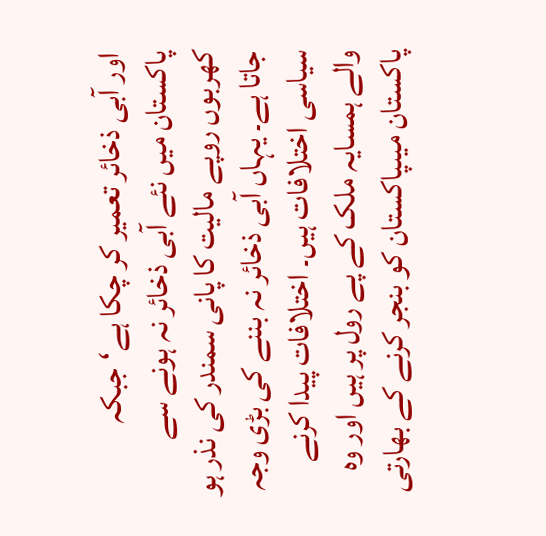اور آبی ذخائر تعمیر کر چکا ہے‘جبکہ پاکستان میں نئے آبی ذخائر نہ ہونے سے کھربوں روپے مالیت کا پانی سمندر کی نذر ہو جاتا ہے۔ یہاں آبی ذخائر نہ بننے کی بڑی وجہ سیاسی اختلافات ہیں۔ اختلافات پیدا کرنے والے ہمسایہ ملک کے پے رول پر ہیں اور وہ پاکستان میںپاکستان کو بنجر کرنے کے بھارتی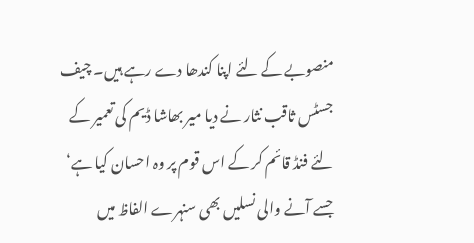منصوبے کے لئے اپنا کندھا دے رہے ہیں۔ چیف جسٹس ثاقب نثار نے دیا میر بھاشا ڈیم کی تعمیر کے لئے فنڈ قائم کر کے اس قوم پر وہ احسان کیا ہے‘ جسے آنے والی نسلیں بھی سنہرے الفاظ میں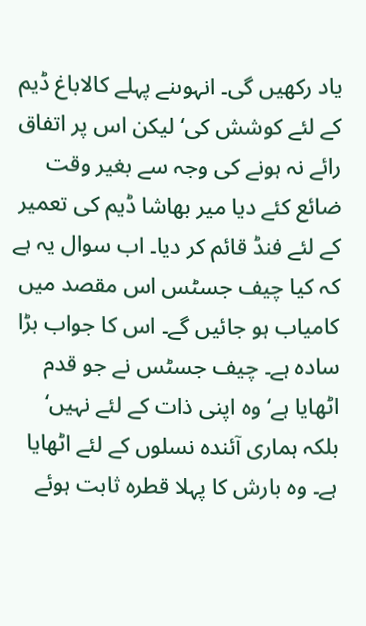یاد رکھیں گی۔ انہوںنے پہلے کالاباغ ڈیم کے لئے کوشش کی‘ لیکن اس پر اتفاق رائے نہ ہونے کی وجہ سے بغیر وقت ضائع کئے دیا میر بھاشا ڈیم کی تعمیر کے لئے فنڈ قائم کر دیا۔ اب سوال یہ ہے کہ کیا چیف جسٹس اس مقصد میں کامیاب ہو جائیں گے۔ اس کا جواب بڑا سادہ ہے۔ چیف جسٹس نے جو قدم اٹھایا ہے‘ وہ اپنی ذات کے لئے نہیں‘ بلکہ ہماری آئندہ نسلوں کے لئے اٹھایا ہے۔ وہ بارش کا پہلا قطرہ ثابت ہوئے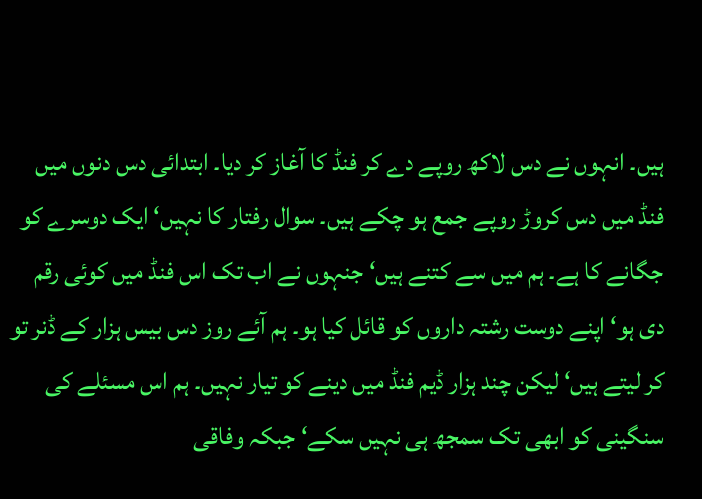ہیں۔ انہوں نے دس لاکھ روپے دے کر فنڈ کا آغاز کر دیا۔ ابتدائی دس دنوں میں فنڈ میں دس کروڑ روپے جمع ہو چکے ہیں۔ سوال رفتار کا نہیں‘ ایک دوسرے کو جگانے کا ہے۔ ہم میں سے کتنے ہیں‘ جنہوں نے اب تک اس فنڈ میں کوئی رقم دی ہو‘ اپنے دوست رشتہ داروں کو قائل کیا ہو۔ ہم آئے روز دس بیس ہزار کے ڈنر تو کر لیتے ہیں‘ لیکن چند ہزار ڈیم فنڈ میں دینے کو تیار نہیں۔ ہم اس مسئلے کی سنگینی کو ابھی تک سمجھ ہی نہیں سکے‘ جبکہ وفاقی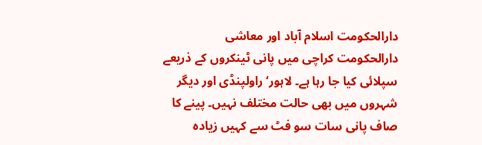دارالحکومت اسلام آباد اور معاشی دارالحکومت کراچی میں پانی ٹینکروں کے ذریعے سپلائی کیا جا رہا ہے۔ لاہور‘ راولپنڈی اور دیگر شہروں میں بھی حالت مختلف نہیں۔ پینے کا صاف پانی سات سو فٹ سے کہیں زیادہ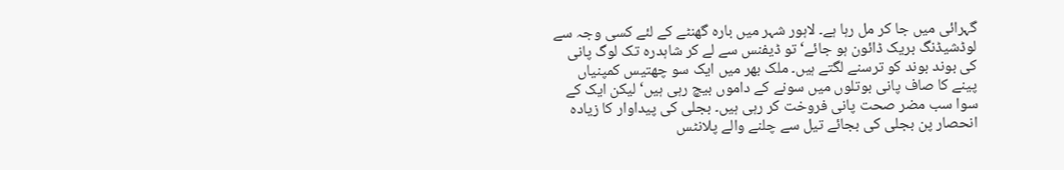گہرائی میں جا کر مل رہا ہے۔ لاہور شہر میں بارہ گھنٹے کے لئے کسی وجہ سے لوڈشیڈنگ بریک ڈائون ہو جائے‘ تو ڈیفنس سے لے کر شاہدرہ تک لوگ پانی کی بوند بوند کو ترسنے لگتے ہیں۔ ملک بھر میں ایک سو چھتیس کمپنیاں پینے کا صاف پانی بوتلوں میں سونے کے داموں بیچ رہی ہیں‘ لیکن ایک کے سوا سب مضر صحت پانی فروخت کر رہی ہیں۔ بجلی کی پیداوار کا زیادہ انحصار پن بجلی کی بجائے تیل سے چلنے والے پلانٹس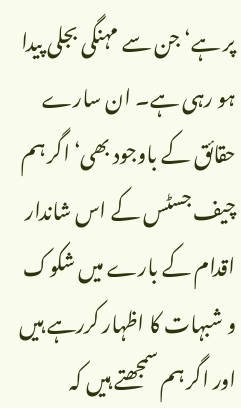پر ہے‘ جن سے مہنگی بجلی پیدا ہو رہی ہے۔ ان سارے حقائق کے باوجود بھی‘ اگر ہم چیف جسٹس کے اس شاندار اقدام کے بارے میں شکوک و شبہات کا اظہار کررہے ہیں اور اگر ہم سمجھتے ہیں کہ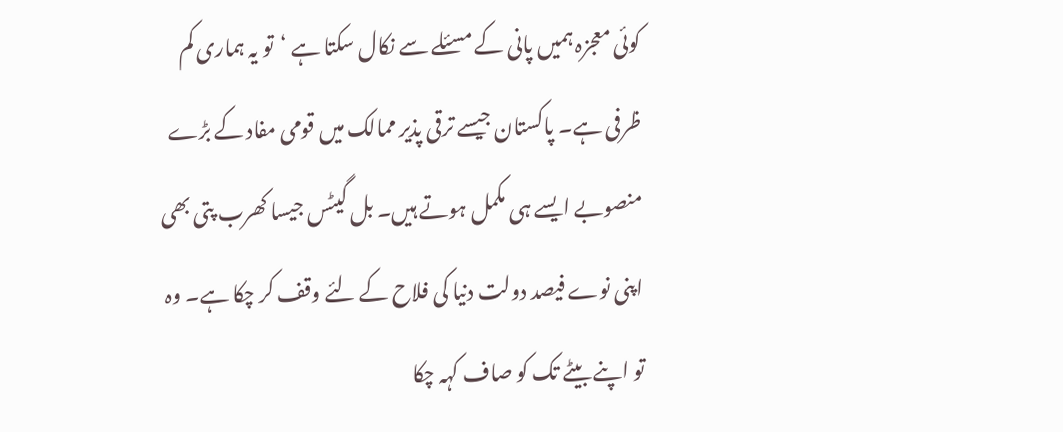کوئی معجزہ ہمیں پانی کے مسئلے سے نکال سکتا ہے ‘تو یہ ہماری کم ظرفی ہے۔ پاکستان جیسے ترقی پذیر ممالک میں قومی مفاد کے بڑے منصوبے ایسے ہی مکمل ہوتے ہیں۔ بل گیٹس جیسا کھرب پتی بھی اپنی نوے فیصد دولت دنیا کی فلاح کے لئے وقف کر چکا ہے۔ وہ تو اپنے بیٹے تک کو صاف کہہ چکا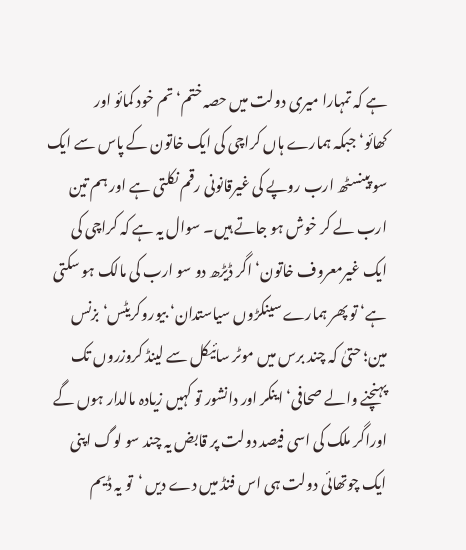ہے کہ تمہارا میری دولت میں حصہ ختم‘ تم خود کمائو اور کھائو‘جبکہ ہمارے ہاں کراچی کی ایک خاتون کے پاس سے ایک سو پینسٹھ ارب روپے کی غیرقانونی رقم نکلتی ہے اور ہم تین ارب لے کر خوش ہو جاتے ہیں۔ سوال یہ ہے کہ کراچی کی ایک غیرمعروف خاتون‘ اگر ڈیڑھ دو سو ارب کی مالک ہو سکتی ہے‘ تو پھر ہمارے سینکڑوں سیاستدان‘ بیوروکریٹس‘ بزنس مین؛ حتیٰ کہ چند برس میں موٹر سائیکل سے لینڈ کروزروں تک پہنچنے والے صحافی‘ اینکر اور دانشور تو کہیں زیادہ مالدار ہوں گے اوراگر ملک کی اسی فیصد دولت پر قابض یہ چند سو لوگ اپنی ایک چوتھائی دولت ہی اس فنڈ میں دے دیں ‘تو یہ ڈیم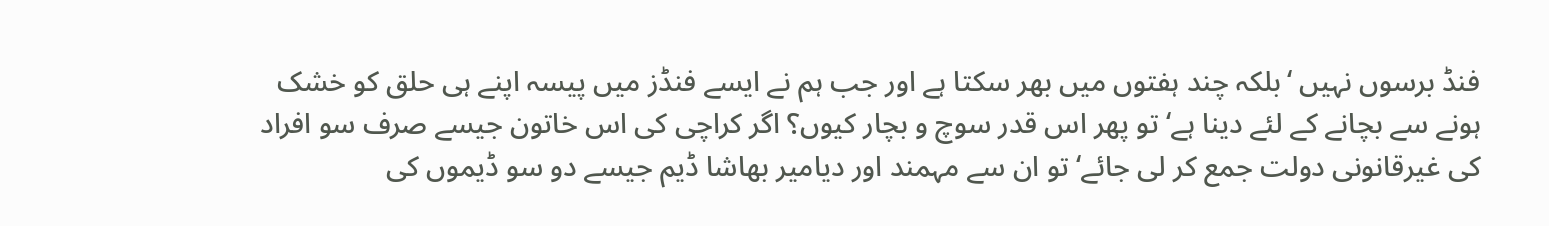فنڈ برسوں نہیں ‘بلکہ چند ہفتوں میں بھر سکتا ہے اور جب ہم نے ایسے فنڈز میں پیسہ اپنے ہی حلق کو خشک ہونے سے بچانے کے لئے دینا ہے‘ تو پھر اس قدر سوچ و بچار کیوں؟ اگر کراچی کی اس خاتون جیسے صرف سو افراد کی غیرقانونی دولت جمع کر لی جائے‘ تو ان سے مہمند اور دیامیر بھاشا ڈیم جیسے دو سو ڈیموں کی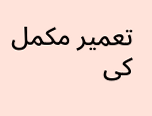تعمیر مکمل کی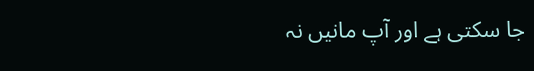جا سکتی ہے اور آپ مانیں نہ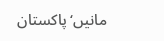مانیں‘پاکستان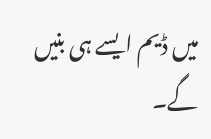میں ڈیم ایسے ہی بنیں گے۔